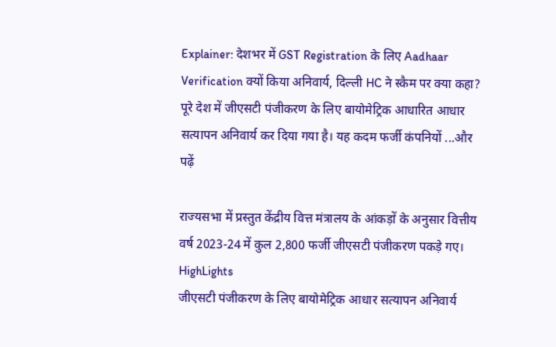Explainer: देशभर में GST Registration के लिए Aadhaar Verification क्यों किया अनिवार्य, दिल्ली HC ने स्कैम पर क्या कहा?
पूरे देश में जीएसटी पंजीकरण के लिए बायोमेट्रिक आधारित आधार सत्यापन अनिवार्य कर दिया गया है। यह कदम फर्जी कंपनियों ...और पढ़ें

राज्यसभा में प्रस्तुत केंद्रीय वित्त मंत्रालय के आंकड़ों के अनुसार वित्तीय वर्ष 2023-24 में कुल 2,800 फर्जी जीएसटी पंजीकरण पकड़े गए।
HighLights
जीएसटी पंजीकरण के लिए बायोमेट्रिक आधार सत्यापन अनिवार्य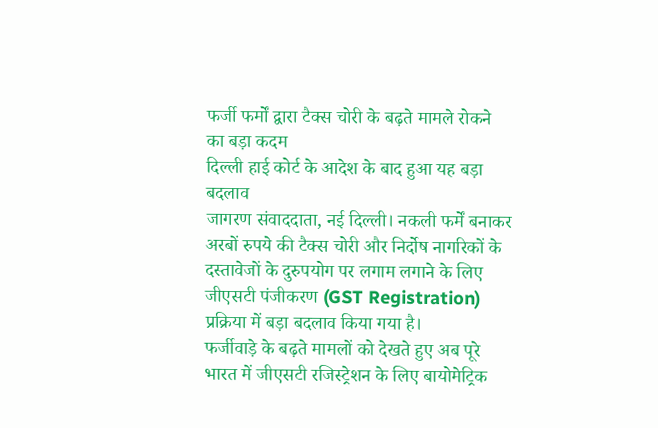फर्जी फर्मों द्वारा टैक्स चोरी के बढ़ते मामले रोकने का बड़ा कदम
दिल्ली हाई कोर्ट के आदेश के बाद हुआ यह बड़ा बदलाव
जागरण संवाददाता, नई दिल्ली। नकली फर्में बनाकर अरबों रुपये की टैक्स चोरी और निर्दोष नागरिकों के दस्तावेजों के दुरुपयोग पर लगाम लगाने के लिए जीएसटी पंजीकरण (GST Registration) प्रक्रिया में बड़ा बदलाव किया गया है।
फर्जीवाड़े के बढ़ते मामलों को देखते हुए अब पूरे भारत में जीएसटी रजिस्ट्रेशन के लिए बायोमेट्रिक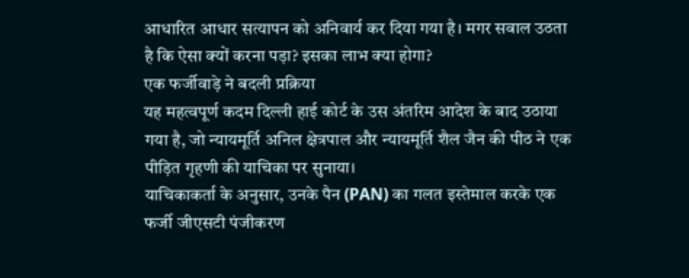आधारित आधार सत्यापन को अनिवार्य कर दिया गया है। मगर सवाल उठता है कि ऐसा क्यों करना पड़ा? इसका लाभ क्या होगा?
एक फर्जीवाड़े ने बदली प्रक्रिया
यह महत्वपूर्ण कदम दिल्ली हाई कोर्ट के उस अंतरिम आदेश के बाद उठाया गया है, जो न्यायमूर्ति अनिल क्षेत्रपाल और न्यायमूर्ति शैल जैन की पीठ ने एक पीड़ित गृहणी की याचिका पर सुनाया।
याचिकाकर्ता के अनुसार, उनके पैन (PAN) का गलत इस्तेमाल करके एक फर्जी जीएसटी पंजीकरण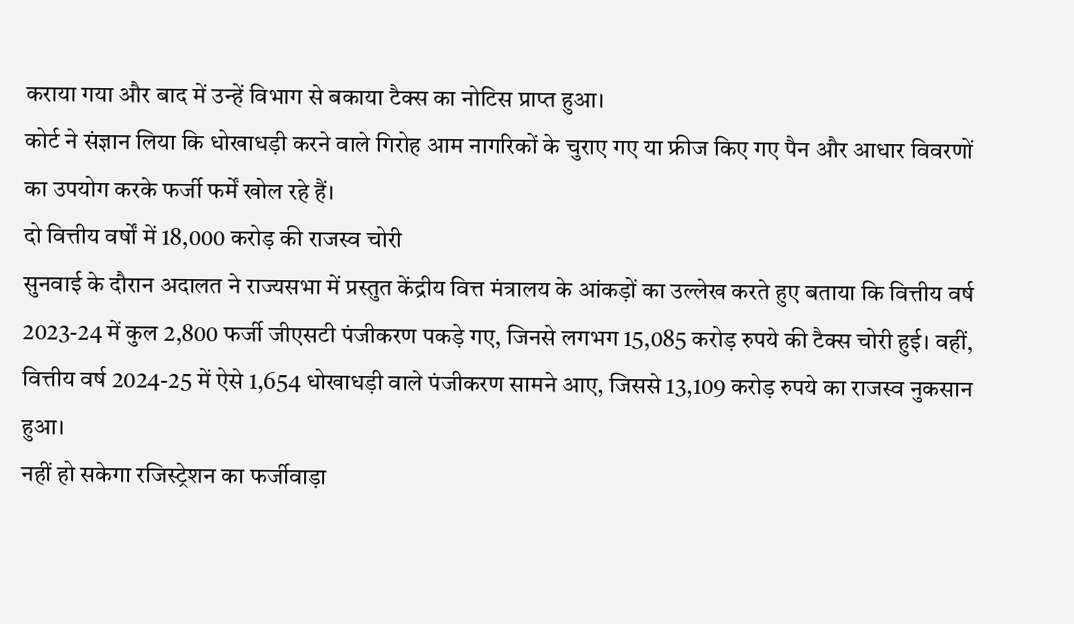कराया गया और बाद में उन्हें विभाग से बकाया टैक्स का नोटिस प्राप्त हुआ।
कोर्ट ने संज्ञान लिया कि धोखाधड़ी करने वाले गिरोह आम नागरिकों के चुराए गए या फ्रीज किए गए पैन और आधार विवरणों का उपयोग करके फर्जी फर्में खोल रहे हैं।
दो वित्तीय वर्षों में 18,000 करोड़ की राजस्व चोरी
सुनवाई के दौरान अदालत ने राज्यसभा में प्रस्तुत केंद्रीय वित्त मंत्रालय के आंकड़ों का उल्लेख करते हुए बताया कि वित्तीय वर्ष 2023-24 में कुल 2,800 फर्जी जीएसटी पंजीकरण पकड़े गए, जिनसे लगभग 15,085 करोड़ रुपये की टैक्स चोरी हुई। वहीं, वित्तीय वर्ष 2024-25 में ऐसे 1,654 धोखाधड़ी वाले पंजीकरण सामने आए, जिससे 13,109 करोड़ रुपये का राजस्व नुकसान हुआ।
नहीं हो सकेगा रजिस्ट्रेशन का फर्जीवाड़ा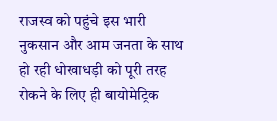राजस्व को पहुंचे इस भारी नुकसान और आम जनता के साथ हो रही धोखाधड़ी को पूरी तरह रोकने के लिए ही बायोमेट्रिक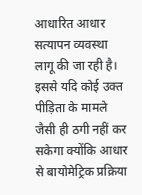आधारित आधार सत्यापन व्यवस्था लागू की जा रही है। इससे यदि कोई उक्त पीड़िता के मामले जैसी ही ठगी नहीं कर सकेगा क्योंकि आधार से बायोमेट्रिक प्रक्रिया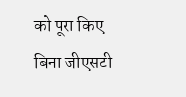को पूरा किए बिना जीएसटी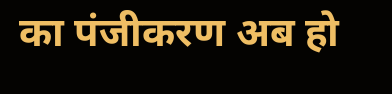का पंजीकरण अब हो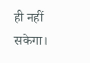ही नहीं सकेगा।